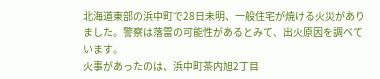北海道東部の浜中町で28日未明、一般住宅が焼ける火災がありました。警察は落雷の可能性があるとみて、出火原因を調べています。
火事があったのは、浜中町茶内旭2丁目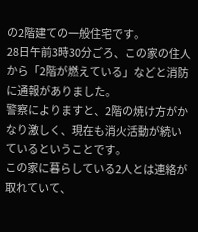の2階建ての一般住宅です。
28日午前3時30分ごろ、この家の住人から「2階が燃えている」などと消防に通報がありました。
警察によりますと、2階の焼け方がかなり激しく、現在も消火活動が続いているということです。
この家に暮らしている2人とは連絡が取れていて、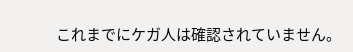これまでにケガ人は確認されていません。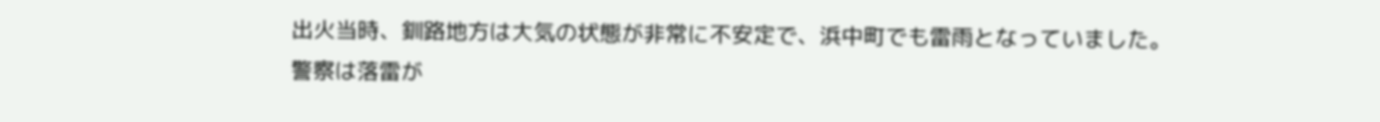出火当時、釧路地方は大気の状態が非常に不安定で、浜中町でも雷雨となっていました。
警察は落雷が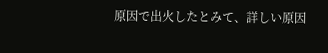原因で出火したとみて、詳しい原因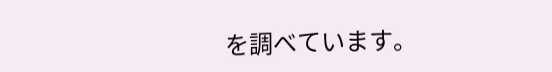を調べています。